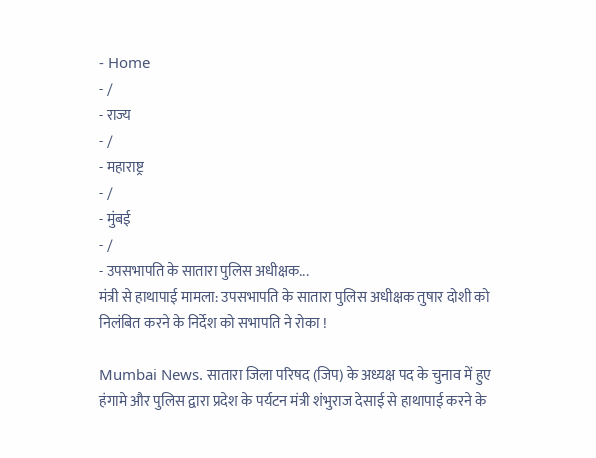- Home
- /
- राज्य
- /
- महाराष्ट्र
- /
- मुंबई
- /
- उपसभापति के सातारा पुलिस अधीक्षक...
मंत्री से हाथापाई मामला: उपसभापति के सातारा पुलिस अधीक्षक तुषार दोशी को निलंबित करने के निर्देश को सभापति ने रोका !

Mumbai News. सातारा जिला परिषद (जिप) के अध्यक्ष पद के चुनाव में हुए हंगामे और पुलिस द्वारा प्रदेश के पर्यटन मंत्री शंभुराज देसाई से हाथापाई करने के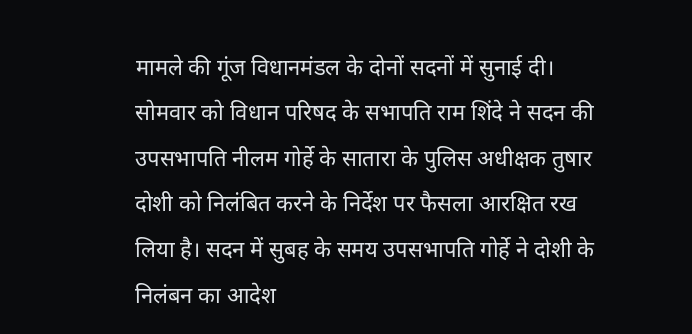मामले की गूंज विधानमंडल के दोनों सदनों में सुनाई दी। सोमवार को विधान परिषद के सभापति राम शिंदे ने सदन की उपसभापति नीलम गोर्हे के सातारा के पुलिस अधीक्षक तुषार दोशी को निलंबित करने के निर्देश पर फैसला आरक्षित रख लिया है। सदन में सुबह के समय उपसभापति गोर्हे ने दोशी के निलंबन का आदेश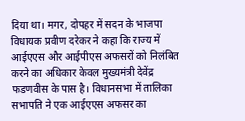दिया था। मगर, दोपहर में सदन के भाजपा विधायक प्रवीण दरेकर ने कहा कि राज्य में आईएएस और आईपीएस अफसरों को निलंबित करने का अधिकार केवल मुख्यमंत्री देवेंद्र फडणवीस के पास है। विधानसभा में तालिका सभापति ने एक आईएएस अफसर का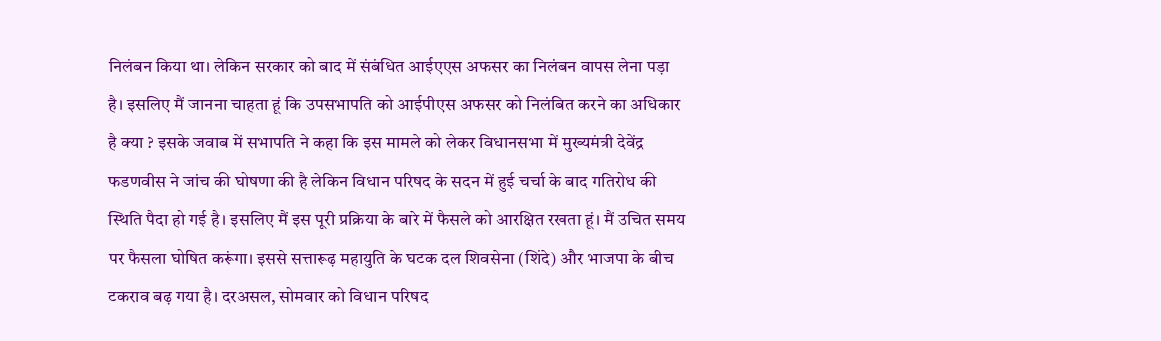निलंबन किया था। लेकिन सरकार को बाद में संबंधित आईएएस अफसर का निलंबन वापस लेना पड़ा है। इसलिए मैं जानना चाहता हूं कि उपसभापति को आईपीएस अफसर को निलंबित करने का अधिकार है क्या ? इसके जवाब में सभापति ने कहा कि इस मामले को लेकर विधानसभा में मुख्यमंत्री देवेंद्र फडणवीस ने जांच की घोषणा की है लेकिन विधान परिषद के सदन में हुई चर्चा के बाद गतिरोध की स्थिति पैदा हो गई है। इसलिए मैं इस पूरी प्रक्रिया के बारे में फैसले को आरक्षित रखता हूं। मैं उचित समय पर फैसला घोषित करूंगा। इससे सत्तारूढ़ महायुति के घटक दल शिवसेना (शिंदे) और भाजपा के बीच टकराव बढ़ गया है। दरअसल, सोमवार को विधान परिषद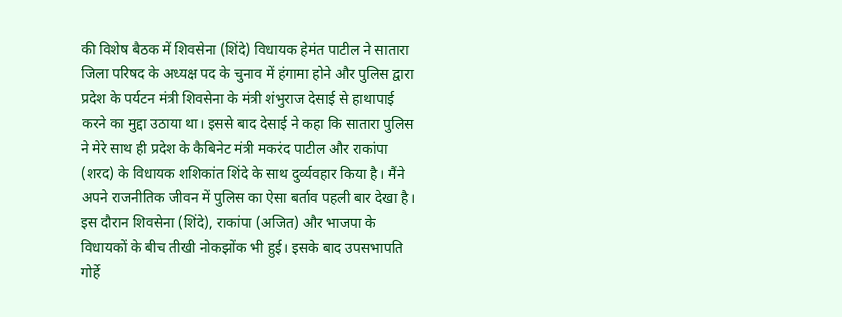की विशेष बैठक में शिवसेना (शिंदे) विधायक हेमंत पाटील ने सातारा जिला परिषद के अध्यक्ष पद के चुनाव में हंगामा होने और पुलिस द्वारा प्रदेश के पर्यटन मंत्री शिवसेना के मंत्री शंभुराज देसाई से हाथापाई करने का मुद्दा उठाया था। इससे बाद देसाई ने कहा कि सातारा पुलिस ने मेरे साथ ही प्रदेश के कैबिनेट मंत्री मकरंद पाटील और राकांपा (शरद) के विधायक शशिकांत शिंदे के साथ दुर्व्यवहार किया है। मैंने अपने राजनीतिक जीवन में पुलिस का ऐसा बर्ताव पहली बार देखा है। इस दौरान शिवसेना (शिंदे), राकांपा (अजित) और भाजपा के विधायकों के बीच तीखी नोकझोंक भी हुई। इसके बाद उपसभापति गोर्हे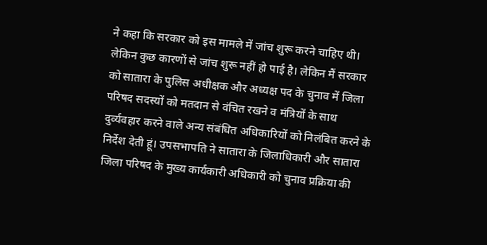ने कहा कि सरकार को इस मामले में जांच शुरू करने चाहिए थी। लेकिन कुछ कारणों से जांच शुरू नहीं हो पाई है। लेकिन मैं सरकार को सातारा के पुलिस अधीक्षक और अध्यक्ष पद के चुनाव में जिला परिषद सदस्यों को मतदान से वंचित रखने व मंत्रियों के साथ दुर्व्यवहार करने वाले अन्य संबंधित अधिकारियों को निलंबित करने के निर्देश देती हूं। उपसभापति ने सातारा के जिलाधिकारी और सातारा जिला परिषद के मुख्य कार्यकारी अधिकारी को चुनाव प्रक्रिया की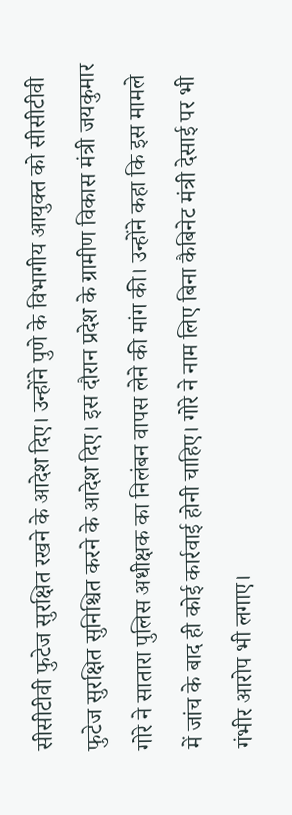सीसीटीवी फुटेज सुरक्षित रखने के आदेश दिए। उन्होंने पुणे के विभागीय आयुक्त को सीसीटीवी फुटेज सुरक्षित सुनिश्चित करने के आदेश दिए। इस दौरान प्रदेश के ग्रामीण विकास मंत्री जयकुमार गोरे ने सातारा पुलिस अधीक्षक का निलंबन वापस लेने की मांग की। उन्होंने कहा कि इस मामले में जांच के बाद ही कोई कार्रवाई होनी चाहिए। गोरे ने नाम लिए बिना कैबिनेट मंत्री देसाई पर भी गंभीर आरोप भी लगाए।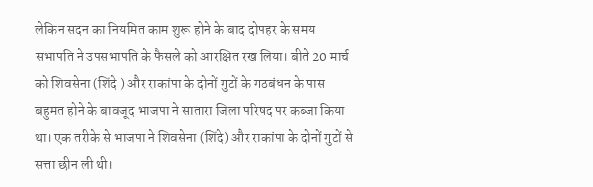लेकिन सदन का नियमित काम शुरू होने के बाद दोपहर के समय सभापति ने उपसभापति के फैसले को आरक्षित रख लिया। बीते 20 मार्च को शिवसेना (शिंदे ) और राकांपा के दोनों गुटों के गठबंधन के पास बहुमत होने के बावजूद भाजपा ने सातारा जिला परिषद पर कब्जा किया था। एक तरीके से भाजपा ने शिवसेना (शिंदे) और राकांपा के दोनों गुटों से सत्ता छीन ली थी।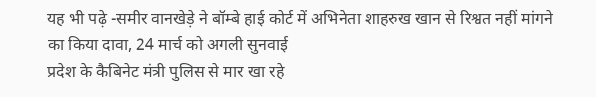यह भी पढ़े -समीर वानखेड़े ने बॉम्बे हाई कोर्ट में अभिनेता शाहरुख खान से रिश्वत नहीं मांगने का किया दावा, 24 मार्च को अगली सुनवाई
प्रदेश के कैबिनेट मंत्री पुलिस से मार खा रहे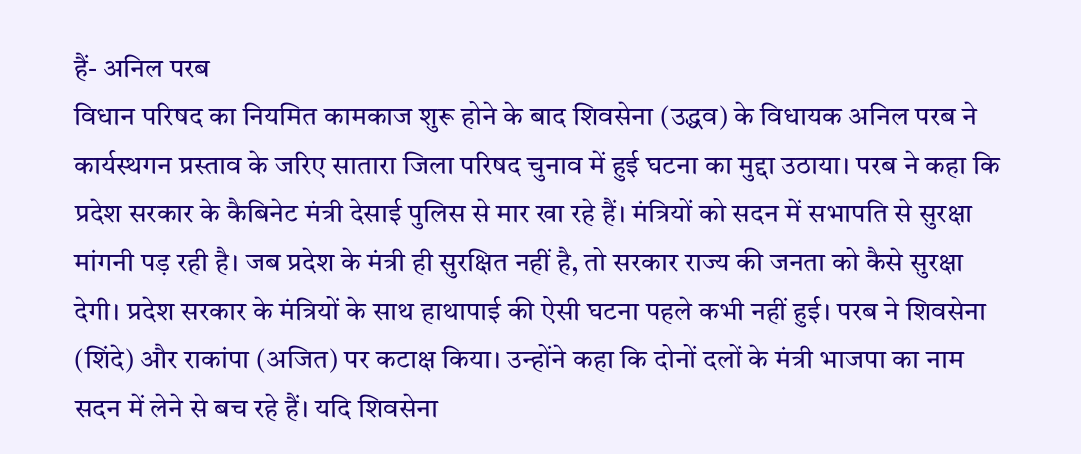हैं- अनिल परब
विधान परिषद का नियमित कामकाज शुरू होने के बाद शिवसेना (उद्धव) के विधायक अनिल परब ने कार्यस्थगन प्रस्ताव के जरिए सातारा जिला परिषद चुनाव में हुई घटना का मुद्दा उठाया। परब ने कहा कि प्रदेश सरकार के कैबिनेट मंत्री देसाई पुलिस से मार खा रहे हैं। मंत्रियों को सदन में सभापति से सुरक्षा मांगनी पड़ रही है। जब प्रदेश के मंत्री ही सुरक्षित नहीं है, तो सरकार राज्य की जनता को कैसे सुरक्षा देगी। प्रदेश सरकार के मंत्रियों के साथ हाथापाई की ऐसी घटना पहले कभी नहीं हुई। परब ने शिवसेना (शिंदे) और राकांपा (अजित) पर कटाक्ष किया। उन्होंने कहा कि दोनों दलों के मंत्री भाजपा का नाम सदन में लेने से बच रहे हैं। यदि शिवसेना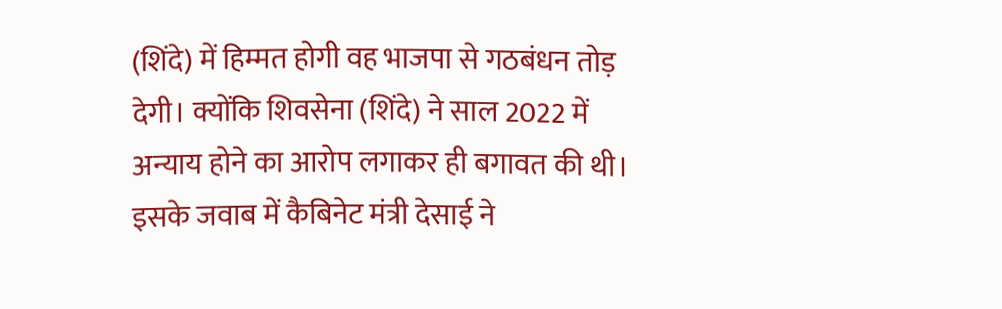(शिंदे) में हिम्मत होगी वह भाजपा से गठबंधन तोड़ देगी। क्योंकि शिवसेना (शिंदे) ने साल 2022 में अन्याय होने का आरोप लगाकर ही बगावत की थी। इसके जवाब में कैबिनेट मंत्री देसाई ने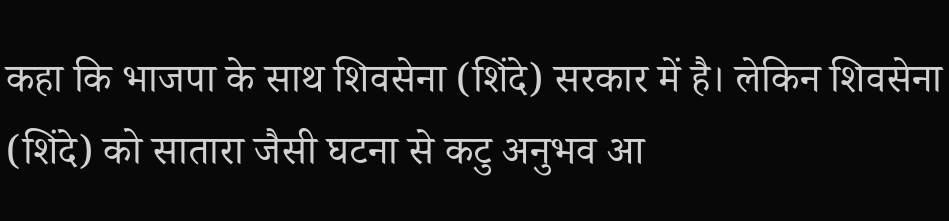कहा कि भाजपा के साथ शिवसेना (शिंदे) सरकार में है। लेकिन शिवसेना (शिंदे) को सातारा जैसी घटना से कटु अनुभव आ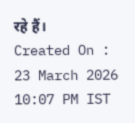रहे हैं।
Created On :   23 March 2026 10:07 PM IST